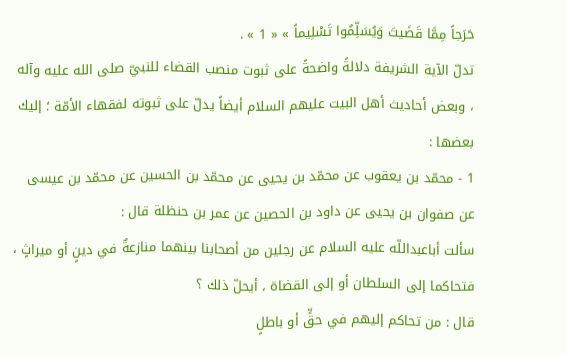حَرَجاً مِمَّا قَضَيتَ وَيُسَلِّمُوا تَسْلِيماً » « 1 » .
تدلّ الآية الشريفة دلالةً واضحةً على ثبوت منصب القضاء للنبيّ صلى الله عليه وآله ، وبعض أحاديث أهل البيت عليهم السلام أيضاً يدلّ على ثبوته لفقهاء الأمّة ؛ إليك بعضها :
1 - محمّد بن يعقوب عن محمّد بن يحيى عن محمّد بن الحسين عن محمّد بن عيسى عن صفوان بن يحيى عن داود بن الحصين عن عمر بن حنظلة قال :
سألت أباعبداللّه عليه السلام عن رجلين من أصحابنا بينهما منازعةٌ في دينٍ أو ميراثٍ ، فتحاكما إلى السلطان أو إلى القضاة ، أيحلّ ذلك ؟
قال : من تحاكم إليهم في حقٍّ أو باطلٍ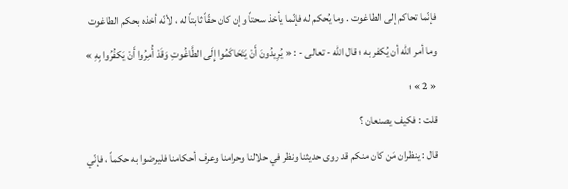فإنّما تحاكم إلى الطاغوت . وما يُحكم له فإنّما يأخذ سحتاً وإن كان حقّاً ثابتاً له ، لأنّه أخذه بحكم الطاغوت وما أمر اللّه أن يُكفر به ؛ قال اللّه - تعالى - : « يُرِيدُونَ أَنْ يَتَحَاكَمُوا إِلَى الطَّاغُوتِ وَقَدْ أُمِرُوا أَنْ يَكفُرُوا بِهِ » « 2 » ؛
قلت : فكيف يصنعان ؟
قال : ينظران مَن كان منكم قد روى حديثنا ونظر في حلالنا وحرامنا وعرف أحكامنا فليرضوا به حكماً ، فإنّي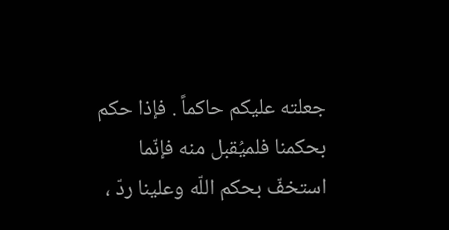جعلته عليكم حاكماً . فإذا حكم بحكمنا فلميُقبل منه فإنّما استخفّ بحكم اللّه وعلينا ردّ ،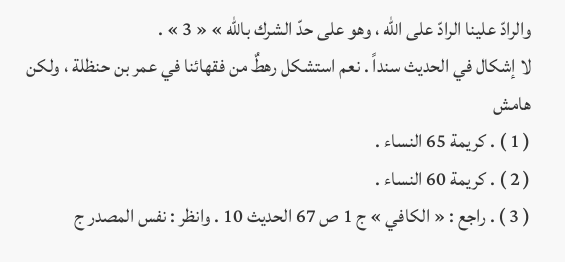والرادّ علينا الرادّ على اللّه ، وهو على حدّ الشرك باللّه » « 3 » .
لا إشكال في الحديث سنداً . نعم استشكل رهطٌ من فقهائنا في عمر بن حنظلة ، ولكن
هامش
( 1 ) . كريمة 65 النساء .
( 2 ) . كريمة 60 النساء .
( 3 ) . راجع : « الكافي » ج 1 ص 67 الحديث 10 . وانظر : نفس المصدر ج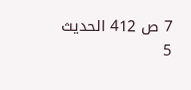7 ص 412 الحديث 5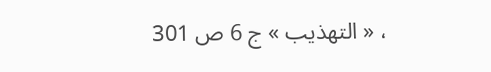، « التهذيب » ج 6 ص 301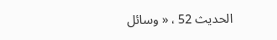الحديث 52 ، « وسائل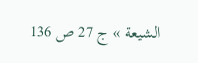الشيعة » ج 27 ص 136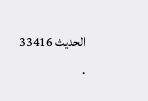الحديث 33416 .